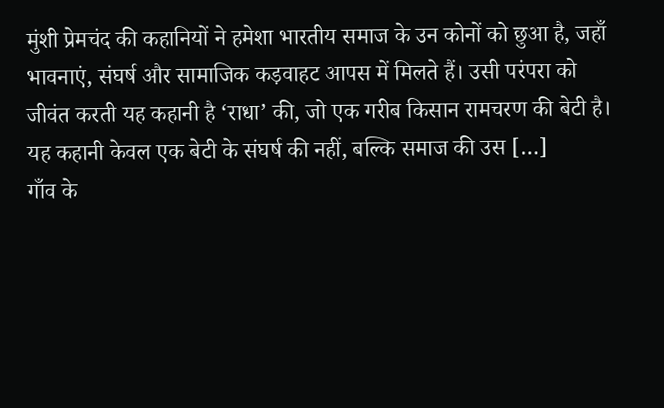मुंशी प्रेमचंद की कहानियों ने हमेशा भारतीय समाज के उन कोनों को छुआ है, जहाँ भावनाएं, संघर्ष और सामाजिक कड़वाहट आपस में मिलते हैं। उसी परंपरा को जीवंत करती यह कहानी है ‘राधा’ की, जो एक गरीब किसान रामचरण की बेटी है। यह कहानी केवल एक बेटी के संघर्ष की नहीं, बल्कि समाज की उस […]
गाँव के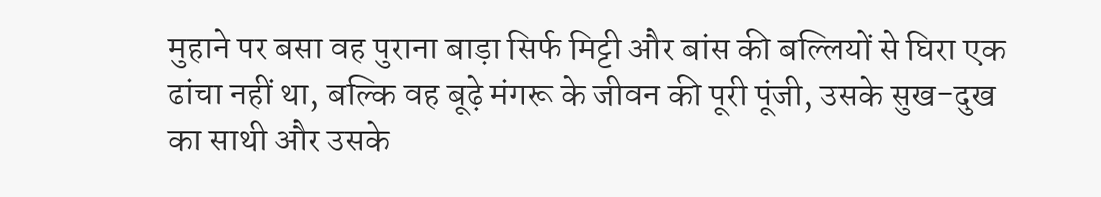मुहाने पर बसा वह पुराना बाड़ा सिर्फ मिट्टी और बांस की बल्लियों से घिरा एक ढांचा नहीं था, बल्कि वह बूढ़े मंगरू के जीवन की पूरी पूंजी, उसके सुख-दुख का साथी और उसके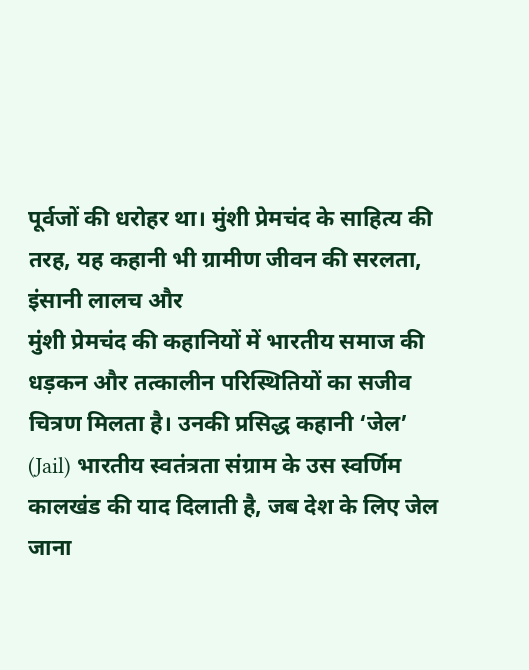पूर्वजों की धरोहर था। मुंशी प्रेमचंद के साहित्य की तरह, यह कहानी भी ग्रामीण जीवन की सरलता, इंसानी लालच और
मुंशी प्रेमचंद की कहानियों में भारतीय समाज की धड़कन और तत्कालीन परिस्थितियों का सजीव चित्रण मिलता है। उनकी प्रसिद्ध कहानी ‘जेल’ (Jail) भारतीय स्वतंत्रता संग्राम के उस स्वर्णिम कालखंड की याद दिलाती है, जब देश के लिए जेल जाना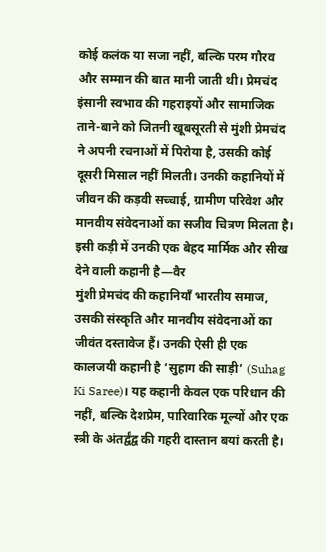कोई कलंक या सजा नहीं, बल्कि परम गौरव और सम्मान की बात मानी जाती थी। प्रेमचंद
इंसानी स्वभाव की गहराइयों और सामाजिक ताने-बाने को जितनी खूबसूरती से मुंशी प्रेमचंद ने अपनी रचनाओं में पिरोया है, उसकी कोई दूसरी मिसाल नहीं मिलती। उनकी कहानियों में जीवन की कड़वी सच्चाई, ग्रामीण परिवेश और मानवीय संवेदनाओं का सजीव चित्रण मिलता है। इसी कड़ी में उनकी एक बेहद मार्मिक और सीख देने वाली कहानी है—वैर
मुंशी प्रेमचंद की कहानियाँ भारतीय समाज, उसकी संस्कृति और मानवीय संवेदनाओं का जीवंत दस्तावेज हैं। उनकी ऐसी ही एक कालजयी कहानी है ‘सुहाग की साड़ी’ (Suhag Ki Saree)। यह कहानी केवल एक परिधान की नहीं, बल्कि देशप्रेम, पारिवारिक मूल्यों और एक स्त्री के अंतर्द्वंद्व की गहरी दास्तान बयां करती है।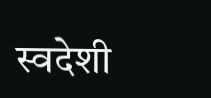स्वदेशी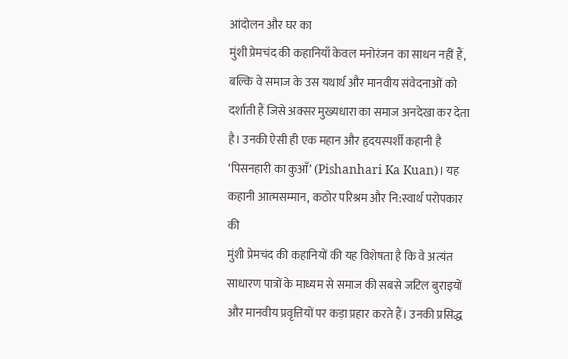आंदोलन और घर का
मुंशी प्रेमचंद की कहानियाँ केवल मनोरंजन का साधन नहीं हैं, बल्कि वे समाज के उस यथार्थ और मानवीय संवेदनाओं को दर्शाती हैं जिसे अक्सर मुख्यधारा का समाज अनदेखा कर देता है। उनकी ऐसी ही एक महान और हृदयस्पर्शी कहानी है ‘पिसनहारी का कुआँ’ (Pishanhari Ka Kuan)। यह कहानी आत्मसम्मान, कठोर परिश्रम और नि:स्वार्थ परोपकार की
मुंशी प्रेमचंद की कहानियों की यह विशेषता है कि वे अत्यंत साधारण पात्रों के माध्यम से समाज की सबसे जटिल बुराइयों और मानवीय प्रवृत्तियों पर कड़ा प्रहार करते हैं। उनकी प्रसिद्ध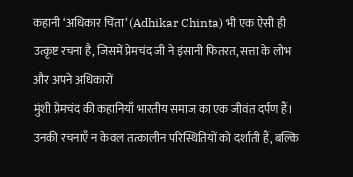कहानी ‘अधिकार चिंता’ (Adhikar Chinta) भी एक ऐसी ही उत्कृष्ट रचना है, जिसमें प्रेमचंद जी ने इंसानी फितरत, सत्ता के लोभ और अपने अधिकारों
मुंशी प्रेमचंद की कहानियाँ भारतीय समाज का एक जीवंत दर्पण हैं। उनकी रचनाएँ न केवल तत्कालीन परिस्थितियों को दर्शाती हैं, बल्कि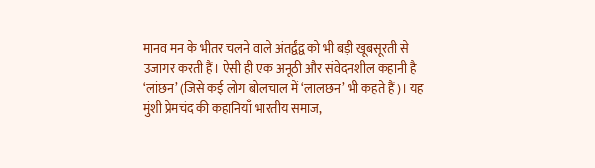मानव मन के भीतर चलने वाले अंतर्द्वंद्व को भी बड़ी खूबसूरती से उजागर करती हैं। ऐसी ही एक अनूठी और संवेदनशील कहानी है ‘लांछन’ (जिसे कई लोग बोलचाल में ‘लालछन’ भी कहते हैं)। यह
मुंशी प्रेमचंद की कहानियाँ भारतीय समाज,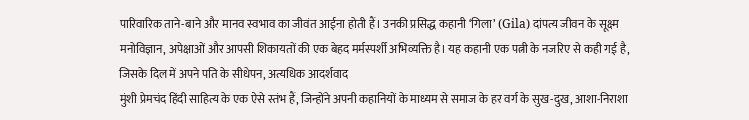पारिवारिक ताने-बाने और मानव स्वभाव का जीवंत आईना होती हैं। उनकी प्रसिद्ध कहानी ‘गिला’ (Gila) दांपत्य जीवन के सूक्ष्म मनोविज्ञान, अपेक्षाओं और आपसी शिकायतों की एक बेहद मर्मस्पर्शी अभिव्यक्ति है। यह कहानी एक पत्नी के नजरिए से कही गई है, जिसके दिल में अपने पति के सीधेपन, अत्यधिक आदर्शवाद
मुंशी प्रेमचंद हिंदी साहित्य के एक ऐसे स्तंभ हैं, जिन्होंने अपनी कहानियों के माध्यम से समाज के हर वर्ग के सुख-दुख, आशा-निराशा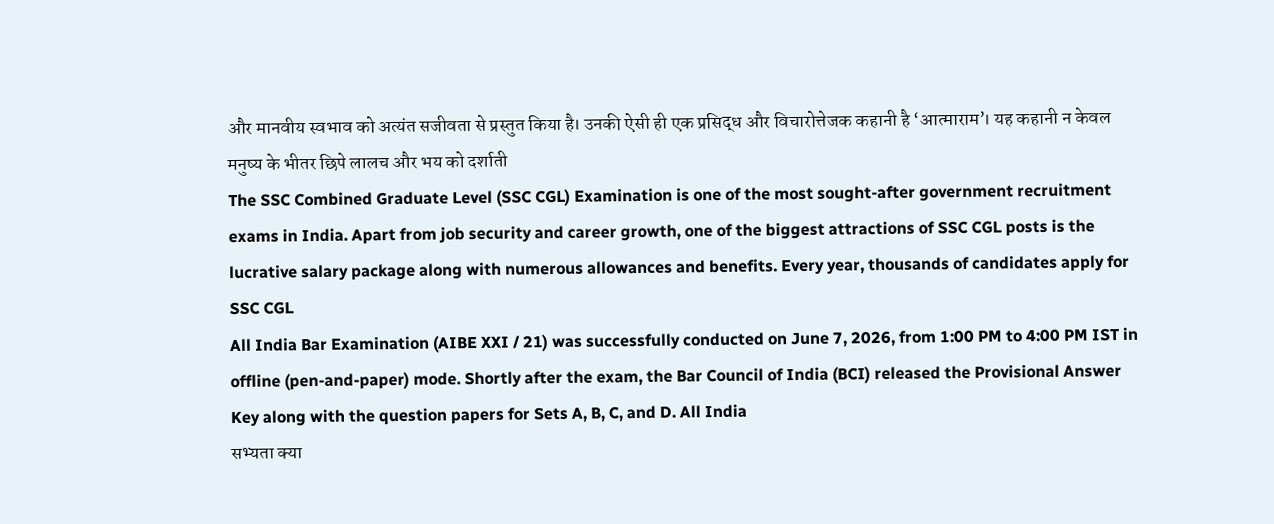और मानवीय स्वभाव को अत्यंत सजीवता से प्रस्तुत किया है। उनकी ऐसी ही एक प्रसिद्ध और विचारोत्तेजक कहानी है ‘आत्माराम’। यह कहानी न केवल मनुष्य के भीतर छिपे लालच और भय को दर्शाती
The SSC Combined Graduate Level (SSC CGL) Examination is one of the most sought-after government recruitment exams in India. Apart from job security and career growth, one of the biggest attractions of SSC CGL posts is the lucrative salary package along with numerous allowances and benefits. Every year, thousands of candidates apply for SSC CGL
All India Bar Examination (AIBE XXI / 21) was successfully conducted on June 7, 2026, from 1:00 PM to 4:00 PM IST in offline (pen-and-paper) mode. Shortly after the exam, the Bar Council of India (BCI) released the Provisional Answer Key along with the question papers for Sets A, B, C, and D. All India
सभ्यता क्या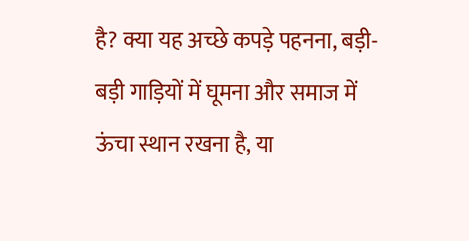है? क्या यह अच्छे कपड़े पहनना, बड़ी-बड़ी गाड़ियों में घूमना और समाज में ऊंचा स्थान रखना है, या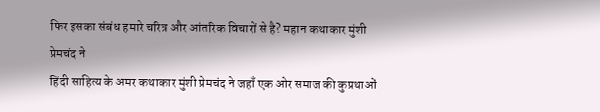फिर इसका संबंध हमारे चरित्र और आंतरिक विचारों से है? महान कथाकार मुंशी प्रेमचंद ने
हिंदी साहित्य के अमर कथाकार मुंशी प्रेमचंद ने जहाँ एक ओर समाज की कुप्रथाओं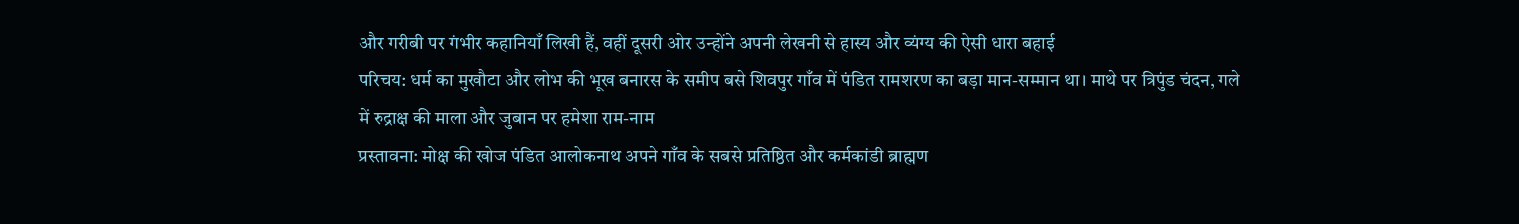और गरीबी पर गंभीर कहानियाँ लिखी हैं, वहीं दूसरी ओर उन्होंने अपनी लेखनी से हास्य और व्यंग्य की ऐसी धारा बहाई
परिचय: धर्म का मुखौटा और लोभ की भूख बनारस के समीप बसे शिवपुर गाँव में पंडित रामशरण का बड़ा मान-सम्मान था। माथे पर त्रिपुंड चंदन, गले में रुद्राक्ष की माला और जुबान पर हमेशा राम-नाम
प्रस्तावना: मोक्ष की खोज पंडित आलोकनाथ अपने गाँव के सबसे प्रतिष्ठित और कर्मकांडी ब्राह्मण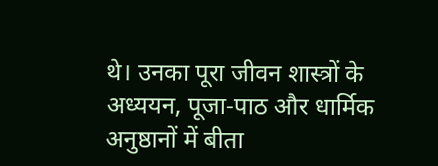थे। उनका पूरा जीवन शास्त्रों के अध्ययन, पूजा-पाठ और धार्मिक अनुष्ठानों में बीता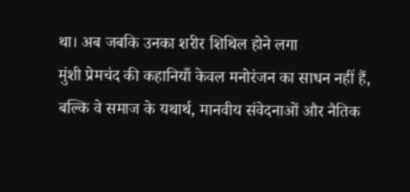था। अब जबकि उनका शरीर शिथिल होने लगा
मुंशी प्रेमचंद की कहानियाँ केवल मनोरंजन का साधन नहीं हैं, बल्कि वे समाज के यथार्थ, मानवीय संवेदनाओं और नैतिक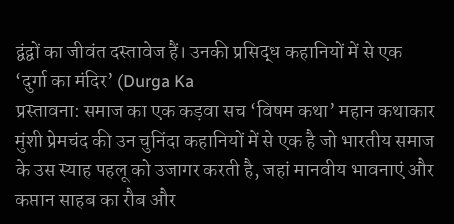द्वंद्वों का जीवंत दस्तावेज हैं। उनकी प्रसिद्ध कहानियों में से एक ‘दुर्गा का मंदिर’ (Durga Ka
प्रस्तावना: समाज का एक कड़वा सच ‘विषम कथा’ महान कथाकार मुंशी प्रेमचंद की उन चुनिंदा कहानियों में से एक है जो भारतीय समाज के उस स्याह पहलू को उजागर करती है, जहां मानवीय भावनाएं और
कप्तान साहब का रौब और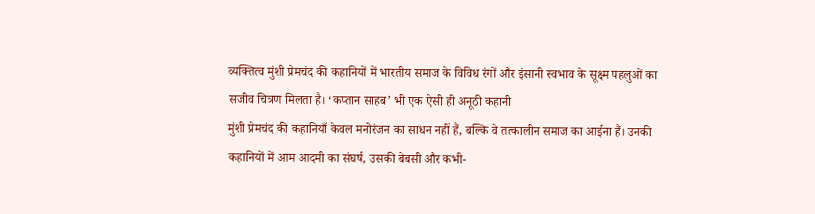व्यक्तित्व मुंशी प्रेमचंद की कहानियों में भारतीय समाज के विविध रंगों और इंसानी स्वभाव के सूक्ष्म पहलुओं का सजीव चित्रण मिलता है। ‘कप्तान साहब’ भी एक ऐसी ही अनूठी कहानी
मुंशी प्रेमचंद की कहानियाँ केवल मनोरंजन का साधन नहीं हैं, बल्कि वे तत्कालीन समाज का आईना हैं। उनकी कहानियों में आम आदमी का संघर्ष, उसकी बेबसी और कभी-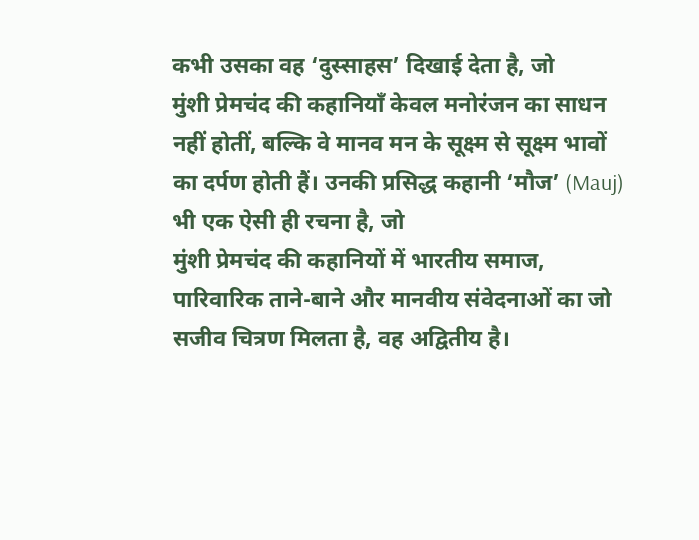कभी उसका वह ‘दुस्साहस’ दिखाई देता है, जो
मुंशी प्रेमचंद की कहानियाँ केवल मनोरंजन का साधन नहीं होतीं, बल्कि वे मानव मन के सूक्ष्म से सूक्ष्म भावों का दर्पण होती हैं। उनकी प्रसिद्ध कहानी ‘मौज’ (Mauj) भी एक ऐसी ही रचना है, जो
मुंशी प्रेमचंद की कहानियों में भारतीय समाज, पारिवारिक ताने-बाने और मानवीय संवेदनाओं का जो सजीव चित्रण मिलता है, वह अद्वितीय है।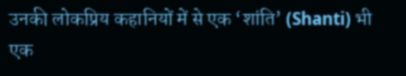उनकी लोकप्रिय कहानियों में से एक ‘शांति’ (Shanti) भी एक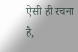ऐसी ही रचना है,